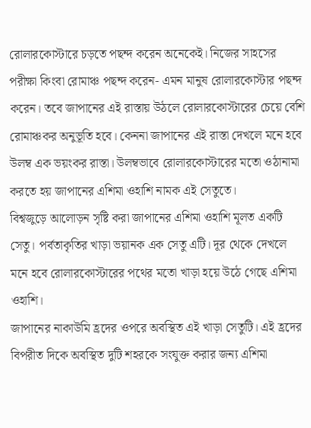রোলারকোস্টারে চড়তে পছন্দ করেন অনেকেই। নিজের সাহসের পরীক্ষা কিংবা রোমাঞ্চ পছন্দ করেন- এমন মানুষ রোলারকোস্টার পছন্দ করেন। তবে জাপানের এই রাস্তায় উঠলে রোলারকোস্টারের চেয়ে বেশি রোমাঞ্চকর অনুভূতি হবে। কেননা জাপানের এই রাস্তা দেখলে মনে হবে উলম্ব এক ভয়ংকর রাস্তা। উলম্বভাবে রোলারকোস্টারের মতো ওঠানামা করতে হয় জাপানের এশিমা ওহাশি নামক এই সেতুতে।
বিশ্বজুড়ে আলোড়ন সৃষ্টি করা জাপানের এশিমা ওহাশি মূলত একটি সেতু। পর্বতাকৃতির খাড়া ভয়ানক এক সেতু এটি। দূর থেকে দেখলে মনে হবে রোলারকোস্টারের পথের মতো খাড়া হয়ে উঠে গেছে এশিমা ওহাশি।
জাপানের নাকাউমি হ্রদের ওপরে অবস্থিত এই খাড়া সেতুটি। এই হ্রদের বিপরীত দিকে অবস্থিত দুটি শহরকে সংযুক্ত করার জন্য এশিমা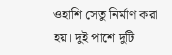ওহাশি সেতু নির্মাণ করা হয়। দুই পাশে দুটি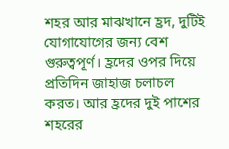শহর আর মাঝখানে হ্রদ, দুটিই যোগাযোগের জন্য বেশ গুরুত্বপূর্ণ। হ্রদের ওপর দিয়ে প্রতিদিন জাহাজ চলাচল করত। আর হ্রদের দুই পাশের শহরের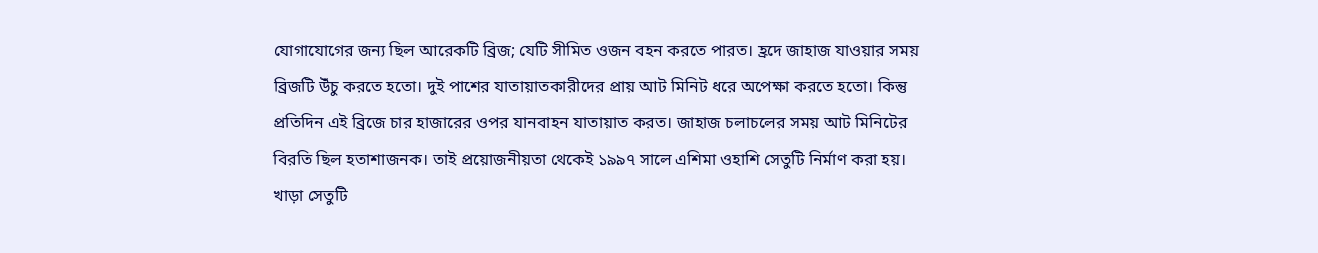যোগাযোগের জন্য ছিল আরেকটি ব্রিজ; যেটি সীমিত ওজন বহন করতে পারত। হ্রদে জাহাজ যাওয়ার সময় ব্রিজটি উঁচু করতে হতো। দুই পাশের যাতায়াতকারীদের প্রায় আট মিনিট ধরে অপেক্ষা করতে হতো। কিন্তু প্রতিদিন এই ব্রিজে চার হাজারের ওপর যানবাহন যাতায়াত করত। জাহাজ চলাচলের সময় আট মিনিটের বিরতি ছিল হতাশাজনক। তাই প্রয়োজনীয়তা থেকেই ১৯৯৭ সালে এশিমা ওহাশি সেতুটি নির্মাণ করা হয়। খাড়া সেতুটি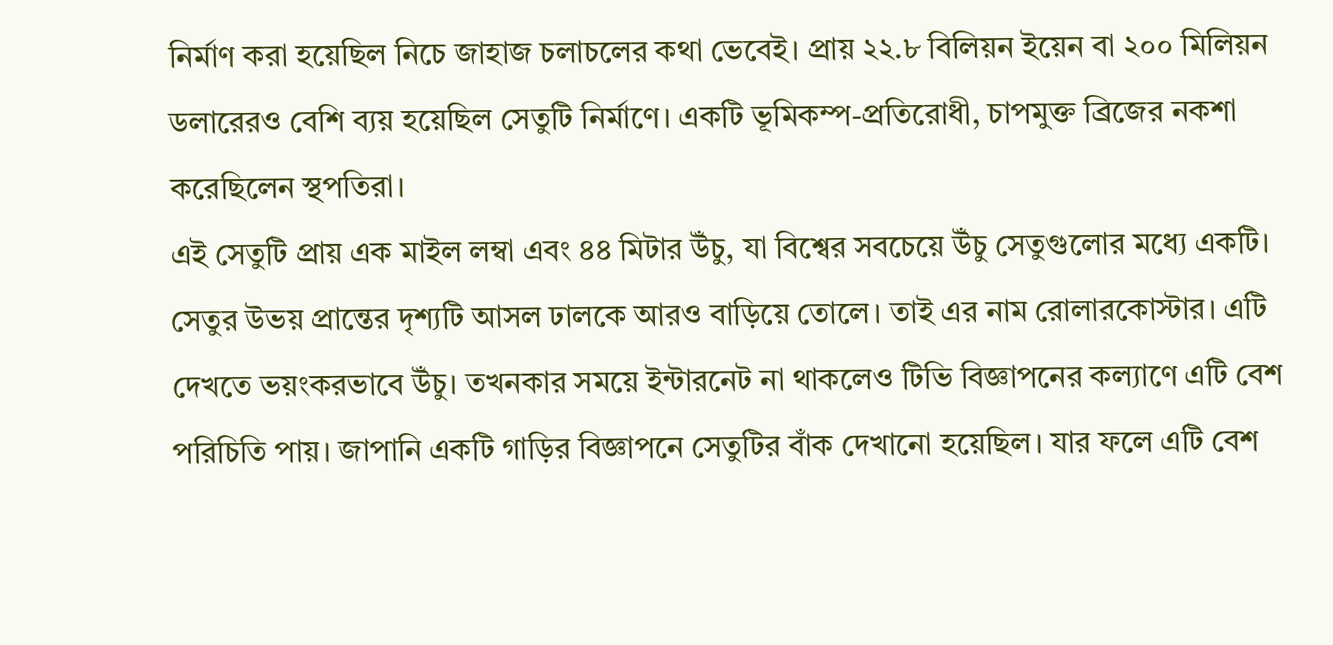নির্মাণ করা হয়েছিল নিচে জাহাজ চলাচলের কথা ভেবেই। প্রায় ২২.৮ বিলিয়ন ইয়েন বা ২০০ মিলিয়ন ডলারেরও বেশি ব্যয় হয়েছিল সেতুটি নির্মাণে। একটি ভূমিকম্প-প্রতিরোধী, চাপমুক্ত ব্রিজের নকশা করেছিলেন স্থপতিরা।
এই সেতুটি প্রায় এক মাইল লম্বা এবং ৪৪ মিটার উঁচু, যা বিশ্বের সবচেয়ে উঁচু সেতুগুলোর মধ্যে একটি। সেতুর উভয় প্রান্তের দৃশ্যটি আসল ঢালকে আরও বাড়িয়ে তোলে। তাই এর নাম রোলারকোস্টার। এটি দেখতে ভয়ংকরভাবে উঁচু। তখনকার সময়ে ইন্টারনেট না থাকলেও টিভি বিজ্ঞাপনের কল্যাণে এটি বেশ পরিচিতি পায়। জাপানি একটি গাড়ির বিজ্ঞাপনে সেতুটির বাঁক দেখানো হয়েছিল। যার ফলে এটি বেশ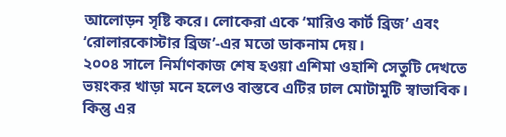আলোড়ন সৃষ্টি করে। লোকেরা একে ‘মারিও কার্ট ব্রিজ’ এবং ‘রোলারকোস্টার ব্রিজ’-এর মতো ডাকনাম দেয়।
২০০৪ সালে নির্মাণকাজ শেষ হওয়া এশিমা ওহাশি সেতুটি দেখতে ভয়ংকর খাড়া মনে হলেও বাস্তবে এটির ঢাল মোটামুটি স্বাভাবিক। কিন্তু এর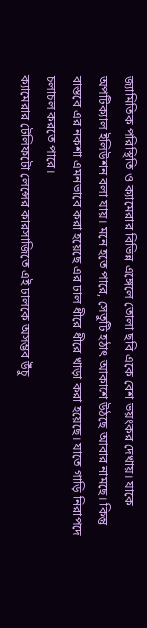জ্যামিতিক পরিস্থিতি ও ক্যামেরার বিভিন্ন এঙ্গেলে তোলা ছবি একে বেশ ভয়ংকর দেখায়। যাকে অপটিক্যাল ইলিউশন বলা যায়। মনে হতে পারে, সেতুটি হঠাৎ আকাশে উঠছে আবার নামছে। কিন্তু বাস্তবে এর নকশা এমনভাবে করা হয়েছে এর ঢাল ধীরে ধীরে খাড়া করা হয়েছে। যাতে গাড়ি নিরাপদে চলাচল করতে পারে।
ক্যামেরার টেলিফটো লেন্সের কারসাজিতে এই ঢালকে অসম্ভব উঁচু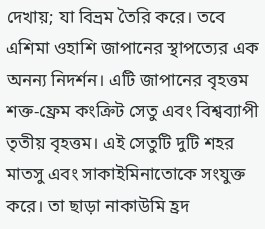দেখায়; যা বিভ্রম তৈরি করে। তবে এশিমা ওহাশি জাপানের স্থাপত্যের এক অনন্য নিদর্শন। এটি জাপানের বৃহত্তম শক্ত-ফ্রেম কংক্রিট সেতু এবং বিশ্বব্যাপী তৃতীয় বৃহত্তম। এই সেতুটি দুটি শহর মাতসু এবং সাকাইমিনাতোকে সংযুক্ত করে। তা ছাড়া নাকাউমি হ্রদ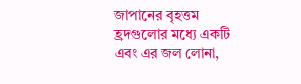জাপানের বৃহত্তম হ্রদগুলোর মধ্যে একটি এবং এর জল লোনা,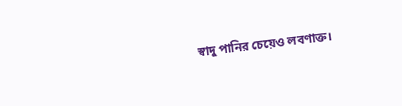স্বাদু পানির চেয়েও লবণাক্ত।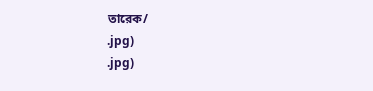তারেক/
.jpg)
.jpg)